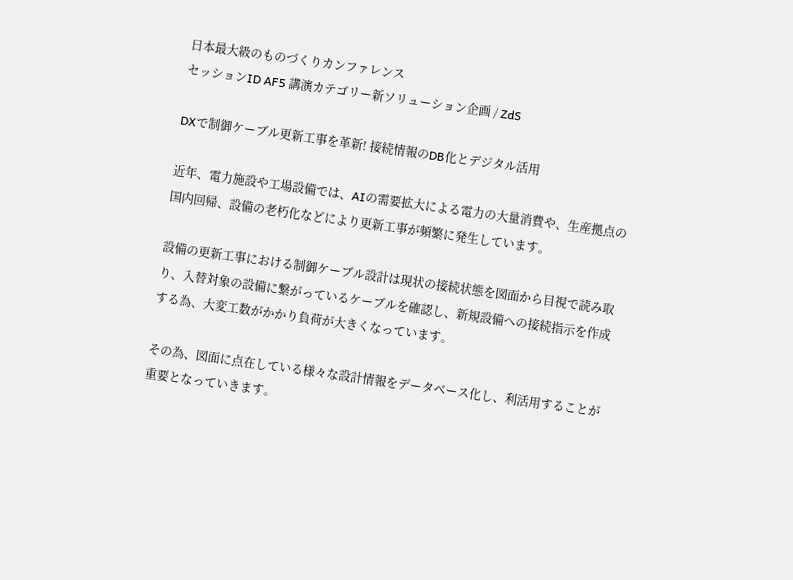日本最大級のものづくりカンファレンス
セッションID AF5 講演カテゴリー新ソリューション企画 / ZdS

DXで制御ケーブル更新工事を革新! 接続情報のDB化とデジタル活用

近年、電力施設や工場設備では、AIの需要拡大による電力の大量消費や、生産拠点の国内回帰、設備の老朽化などにより更新工事が頻繁に発生しています。

設備の更新工事における制御ケーブル設計は現状の接続状態を図面から目視で読み取り、入替対象の設備に繋がっているケーブルを確認し、新規設備への接続指示を作成する為、大変工数がかかり負荷が大きくなっています。

その為、図面に点在している様々な設計情報をデータベース化し、利活用することが重要となっていきます。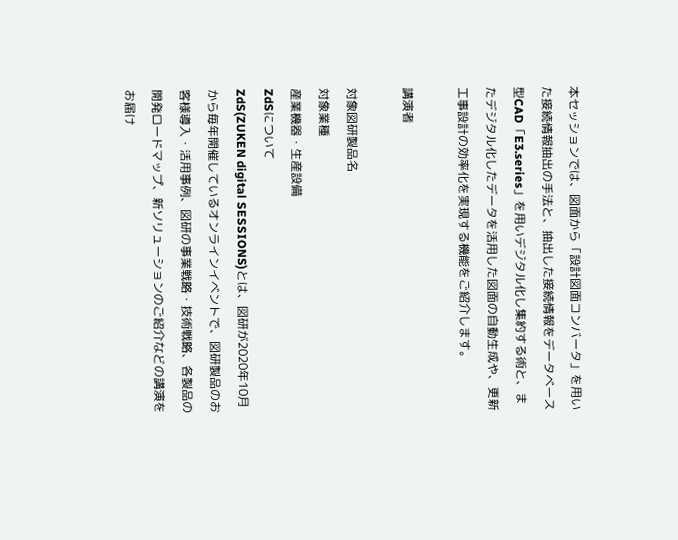本セッションでは、図面から「設計図面コンバータ」を用いた接続情報抽出の手法と、抽出した接続情報をデータベース型CAD「E3.series」を用いデジタル化し集約する術と、またデジタル化したデータを活用した図面の自動生成や、更新工事設計の効率化を実現する機能をご紹介します。

講演者

対象図研製品名
対象業種
産業機器・生産設備
ZdSについて
ZdS(ZUKEN digital SESSIONS)とは、図研が2020年10月から毎年開催しているオンラインイベントで、図研製品のお客様導入・活用事例、図研の事業戦略・技術戦略、各製品の開発ロードマップ、新ソリューションのご紹介などの講演をお届け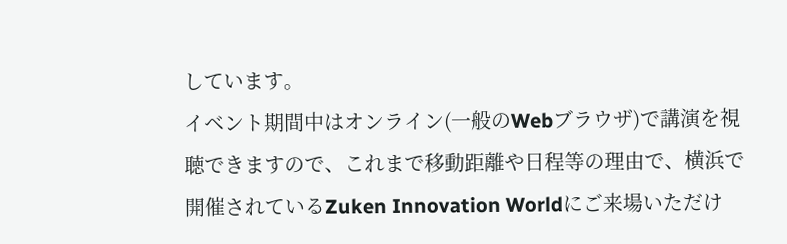しています。
イベント期間中はオンライン(一般のWebブラウザ)で講演を視聴できますので、これまで移動距離や日程等の理由で、横浜で開催されているZuken Innovation Worldにご来場いただけ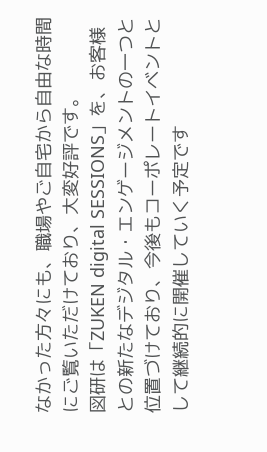なかった方々にも、職場やご自宅から自由な時間にご覧いただけており、大変好評です。
図研は「ZUKEN digital SESSIONS」を、お客様との新たなデジタル・エンゲージメントの一つと位置づけており、今後もコーポレートイベントとして継続的に開催していく予定です